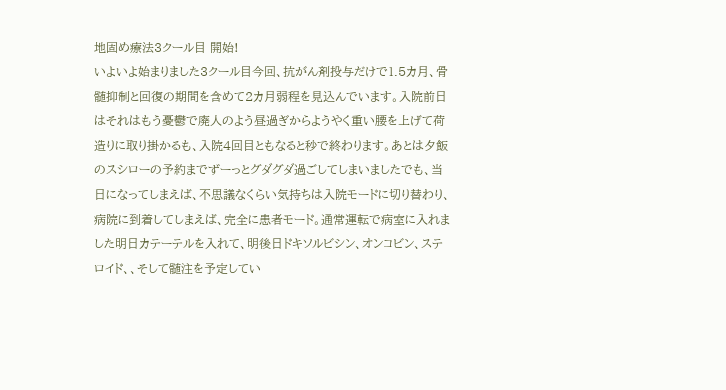地固め療法3クール目 開始!
いよいよ始まりました3クール目今回、抗がん剤投与だけで1.5カ月、骨髄抑制と回復の期間を含めて2カ月弱程を見込んでいます。入院前日はそれはもう憂鬱で廃人のよう昼過ぎからようやく重い腰を上げて荷造りに取り掛かるも、入院4回目ともなると秒で終わります。あとは夕飯のスシローの予約までずーっとグダグダ過ごしてしまいましたでも、当日になってしまえば、不思議なくらい気持ちは入院モードに切り替わり、病院に到着してしまえば、完全に患者モード。通常運転で病室に入れました明日カテーテルを入れて、明後日ドキソルビシン、オンコビン、ステロイド、、そして髄注を予定してい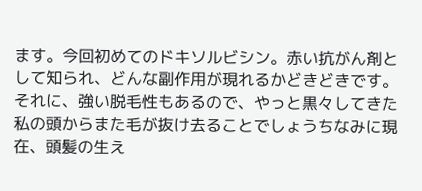ます。今回初めてのドキソルビシン。赤い抗がん剤として知られ、どんな副作用が現れるかどきどきです。それに、強い脱毛性もあるので、やっと黒々してきた私の頭からまた毛が抜け去ることでしょうちなみに現在、頭髪の生え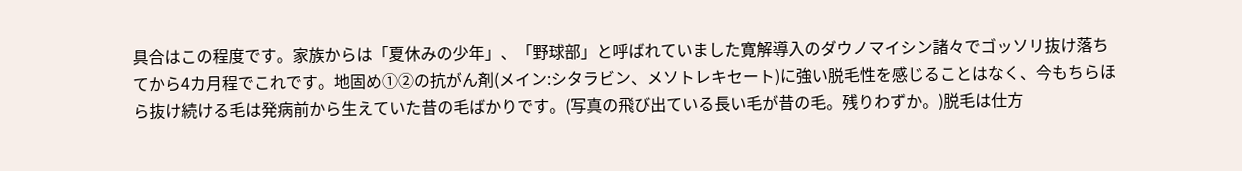具合はこの程度です。家族からは「夏休みの少年」、「野球部」と呼ばれていました寛解導入のダウノマイシン諸々でゴッソリ抜け落ちてから4カ月程でこれです。地固め①②の抗がん剤(メイン:シタラビン、メソトレキセート)に強い脱毛性を感じることはなく、今もちらほら抜け続ける毛は発病前から生えていた昔の毛ばかりです。(写真の飛び出ている長い毛が昔の毛。残りわずか。)脱毛は仕方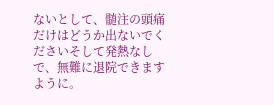ないとして、髄注の頭痛だけはどうか出ないでくださいそして発熱なしで、無難に退院できますように。